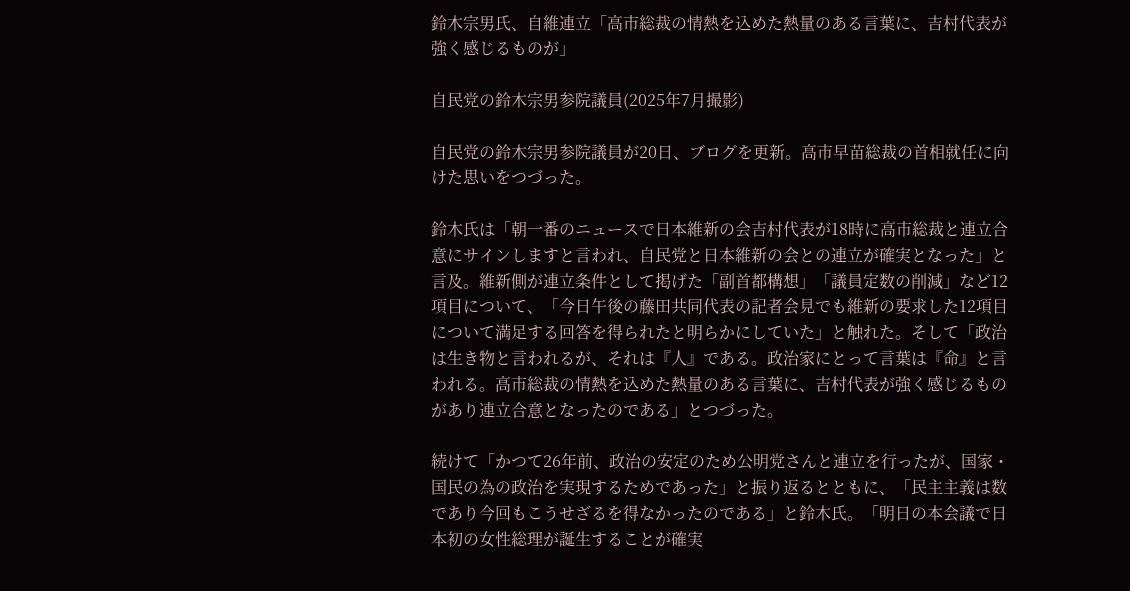鈴木宗男氏、自維連立「高市総裁の情熱を込めた熱量のある言葉に、吉村代表が強く感じるものが」

自民党の鈴木宗男参院議員(2025年7月撮影)

自民党の鈴木宗男参院議員が20日、ブログを更新。高市早苗総裁の首相就任に向けた思いをつづった。

鈴木氏は「朝一番のニュースで日本維新の会吉村代表が18時に高市総裁と連立合意にサインしますと言われ、自民党と日本維新の会との連立が確実となった」と言及。維新側が連立条件として掲げた「副首都構想」「議員定数の削減」など12項目について、「今日午後の藤田共同代表の記者会見でも維新の要求した12項目について満足する回答を得られたと明らかにしていた」と触れた。そして「政治は生き物と言われるが、それは『人』である。政治家にとって言葉は『命』と言われる。高市総裁の情熱を込めた熱量のある言葉に、吉村代表が強く感じるものがあり連立合意となったのである」とつづった。

続けて「かつて26年前、政治の安定のため公明党さんと連立を行ったが、国家・国民の為の政治を実現するためであった」と振り返るとともに、「民主主義は数であり今回もこうせざるを得なかったのである」と鈴木氏。「明日の本会議で日本初の女性総理が誕生することが確実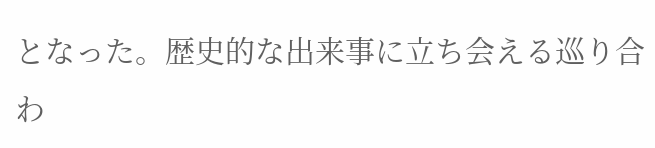となった。歴史的な出来事に立ち会える巡り合わ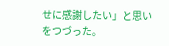せに感謝したい」と思いをつづった。